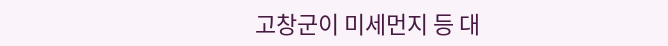고창군이 미세먼지 등 대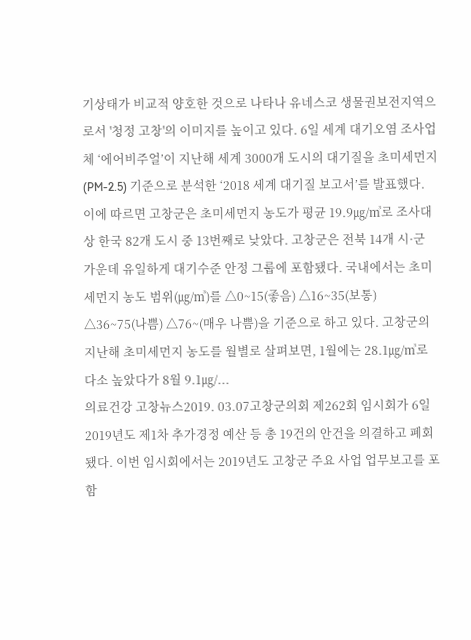기상태가 비교적 양호한 것으로 나타나 유네스코 생물권보전지역으로서 '청정 고창'의 이미지를 높이고 있다. 6일 세계 대기오염 조사업체 ‘에어비주얼’이 지난해 세계 3000개 도시의 대기질을 초미세먼지(PM-2.5) 기준으로 분석한 ‘2018 세계 대기질 보고서’를 발표했다. 이에 따르면 고창군은 초미세먼지 농도가 평균 19.9㎍/㎥로 조사대상 한국 82개 도시 중 13번째로 낮았다. 고창군은 전북 14개 시·군 가운데 유일하게 대기수준 안정 그룹에 포함됐다. 국내에서는 초미세먼지 농도 범위(㎍/㎥)를 △0~15(좋음) △16~35(보통) △36~75(나쁨) △76~(매우 나쁨)을 기준으로 하고 있다. 고창군의 지난해 초미세먼지 농도를 월별로 살펴보면, 1월에는 28.1㎍/㎥로 다소 높았다가 8월 9.1㎍/...
의료건강 고창뉴스2019. 03.07고창군의회 제262회 임시회가 6일 2019년도 제1차 추가경정 예산 등 총 19건의 안건을 의결하고 폐회됐다. 이번 임시회에서는 2019년도 고창군 주요 사업 업무보고를 포함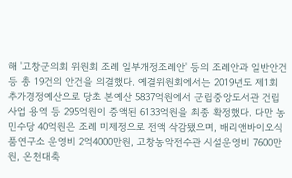해 '고창군의회 위원회 조례 일부개정조례안' 등의 조례안과 일반안건 등 총 19건의 안건을 의결했다. 예결위원회에서는 2019년도 제1회 추가경정예산으로 당초 본예산 5837억원에서 군립중앙도서관 건립사업 용역 등 295억원이 증액된 6133억원을 최종 확정했다. 다만 농민수당 40억원은 조례 미제정으로 전액 삭감됐으며, 배리앤바이오식품연구소 운영비 2억4000만원, 고창농악전수관 시설운영비 7600만원, 온천대축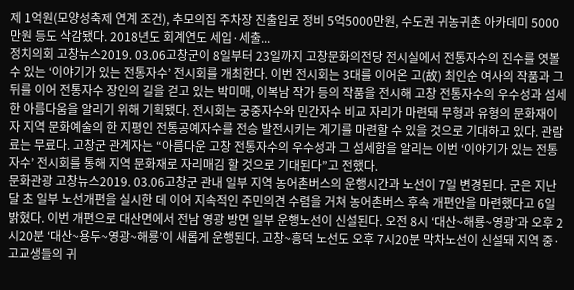제 1억원(모양성축제 연계 조건), 추모의집 주차장 진출입로 정비 5억5000만원, 수도권 귀농귀촌 아카데미 5000만원 등도 삭감됐다. 2018년도 회계연도 세입·세출...
정치의회 고창뉴스2019. 03.06고창군이 8일부터 23일까지 고창문화의전당 전시실에서 전통자수의 진수를 엿볼 수 있는 ‘이야기가 있는 전통자수’ 전시회를 개최한다. 이번 전시회는 3대를 이어온 고(故) 최인순 여사의 작품과 그 뒤를 이어 전통자수 장인의 길을 걷고 있는 박미매, 이복남 작가 등의 작품을 전시해 고창 전통자수의 우수성과 섬세한 아름다움을 알리기 위해 기획됐다. 전시회는 궁중자수와 민간자수 비교 자리가 마련돼 무형과 유형의 문화재이자 지역 문화예술의 한 지평인 전통공예자수를 전승 발전시키는 계기를 마련할 수 있을 것으로 기대하고 있다. 관람료는 무료다. 고창군 관계자는 “아름다운 고창 전통자수의 우수성과 그 섬세함을 알리는 이번 ‘이야기가 있는 전통자수’ 전시회를 통해 지역 문화재로 자리매김 할 것으로 기대된다”고 전했다.
문화관광 고창뉴스2019. 03.06고창군 관내 일부 지역 농어촌버스의 운행시간과 노선이 7일 변경된다. 군은 지난달 초 일부 노선개편을 실시한 데 이어 지속적인 주민의견 수렴을 거쳐 농어촌버스 후속 개편안을 마련했다고 6일 밝혔다. 이번 개편으로 대산면에서 전남 영광 방면 일부 운행노선이 신설된다. 오전 8시 ‘대산~해룡~영광’과 오후 2시20분 ‘대산~용두~영광~해룡’이 새롭게 운행된다. 고창~흥덕 노선도 오후 7시20분 막차노선이 신설돼 지역 중·고교생들의 귀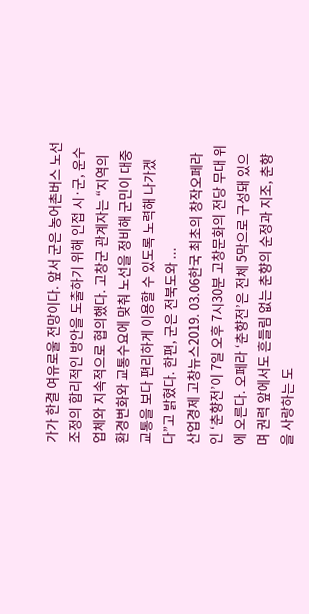가가 한결 여유로울 전망이다. 앞서 군은 농어촌버스 노선 조정의 합리적인 방안을 도출하기 위해 인접 시·군, 운수업체와 지속적으로 협의했다. 고창군 관계자는 “지역의 환경변화와 교통수요에 맞춰 노선을 정비해 군민이 대중교통을 보다 편리하게 이용할 수 있도록 노력해 나가겠다”고 밝혔다. 한편, 군은 전북도와 ...
산업경제 고창뉴스2019. 03.06한국 최초의 창작오페라인 ‘춘향전’이 7일 오후 7시30분 고창문화의 전당 무대 위에 오른다. 오페라 ‘춘향전’은 전체 5막으로 구성돼 있으며 권력 앞에서도 흔들림 없는 춘향의 순정과 지조, 춘향을 사랑하는 도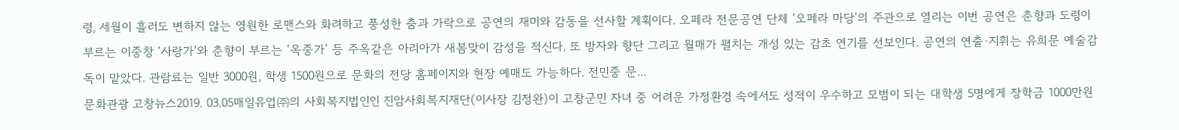령, 세월이 흘러도 변하지 않는 영원한 로맨스와 화려하고 풍성한 춤과 가락으로 공연의 재미와 감동을 선사할 계획이다. 오페라 전문공연 단체 ‘오페라 마당’의 주관으로 열리는 이번 공연은 춘향과 도령이 부르는 이중창 ‘사랑가’와 춘향이 부르는 ‘옥중가’ 등 주옥같은 아리아가 새봄맞이 감성을 적신다. 또 방자와 향단 그리고 월매가 펼치는 개성 있는 감초 연기를 선보인다. 공연의 연출·지휘는 유희문 예술감독이 맡았다. 관람료는 일반 3000원, 학생 1500원으로 문화의 전당 홈페이지와 현장 예매도 가능하다. 전민중 문...
문화관광 고창뉴스2019. 03.05매일유업㈜의 사회복지법인인 진암사회복지재단(이사장 김정완)이 고창군민 자녀 중 어려운 가정환경 속에서도 성적이 우수하고 모범이 되는 대학생 5명에게 장학금 1000만원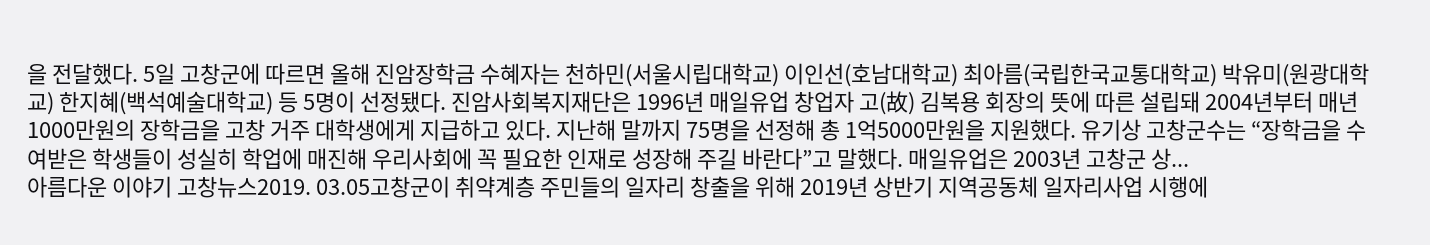을 전달했다. 5일 고창군에 따르면 올해 진암장학금 수혜자는 천하민(서울시립대학교) 이인선(호남대학교) 최아름(국립한국교통대학교) 박유미(원광대학교) 한지혜(백석예술대학교) 등 5명이 선정됐다. 진암사회복지재단은 1996년 매일유업 창업자 고(故) 김복용 회장의 뜻에 따른 설립돼 2004년부터 매년 1000만원의 장학금을 고창 거주 대학생에게 지급하고 있다. 지난해 말까지 75명을 선정해 총 1억5000만원을 지원했다. 유기상 고창군수는 “장학금을 수여받은 학생들이 성실히 학업에 매진해 우리사회에 꼭 필요한 인재로 성장해 주길 바란다”고 말했다. 매일유업은 2003년 고창군 상...
아름다운 이야기 고창뉴스2019. 03.05고창군이 취약계층 주민들의 일자리 창출을 위해 2019년 상반기 지역공동체 일자리사업 시행에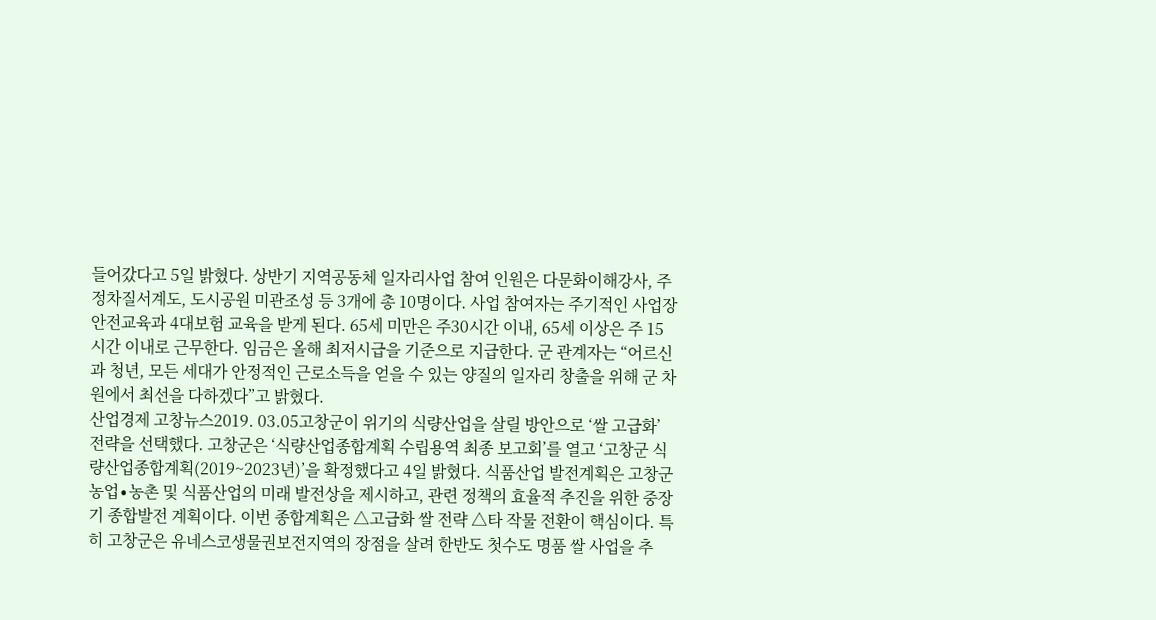들어갔다고 5일 밝혔다. 상반기 지역공동체 일자리사업 참여 인원은 다문화이해강사, 주정차질서계도, 도시공원 미관조성 등 3개에 총 10명이다. 사업 참여자는 주기적인 사업장 안전교육과 4대보험 교육을 받게 된다. 65세 미만은 주30시간 이내, 65세 이상은 주 15시간 이내로 근무한다. 임금은 올해 최저시급을 기준으로 지급한다. 군 관계자는 “어르신과 청년, 모든 세대가 안정적인 근로소득을 얻을 수 있는 양질의 일자리 창출을 위해 군 차원에서 최선을 다하겠다”고 밝혔다.
산업경제 고창뉴스2019. 03.05고창군이 위기의 식량산업을 살릴 방안으로 ‘쌀 고급화’ 전략을 선택했다. 고창군은 ‘식량산업종합계획 수립용역 최종 보고회’를 열고 ‘고창군 식량산업종합계획(2019~2023년)’을 확정했다고 4일 밝혔다. 식품산업 발전계획은 고창군 농업∙농촌 및 식품산업의 미래 발전상을 제시하고, 관련 정책의 효율적 추진을 위한 중장기 종합발전 계획이다. 이번 종합계획은 △고급화 쌀 전략 △타 작물 전환이 핵심이다. 특히 고창군은 유네스코생물권보전지역의 장점을 살려 한반도 첫수도 명품 쌀 사업을 추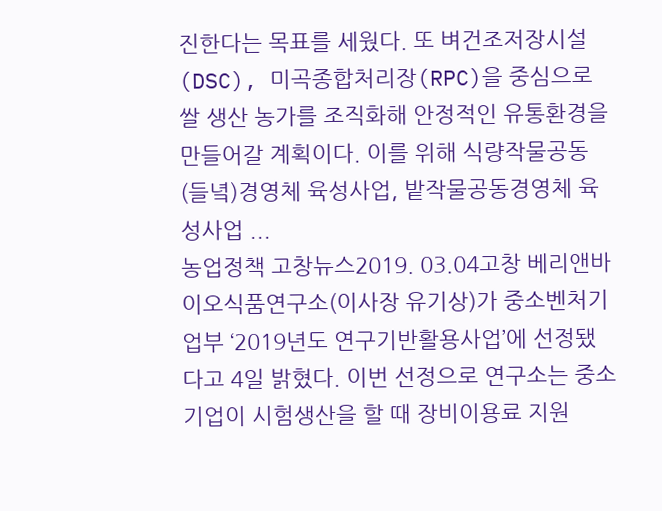진한다는 목표를 세웠다. 또 벼건조저장시설(DSC), 미곡종합처리장(RPC)을 중심으로 쌀 생산 농가를 조직화해 안정적인 유통환경을 만들어갈 계획이다. 이를 위해 식량작물공동(들녘)경영체 육성사업, 밭작물공동경영체 육성사업 ...
농업정책 고창뉴스2019. 03.04고창 베리앤바이오식품연구소(이사장 유기상)가 중소벤처기업부 ‘2019년도 연구기반활용사업’에 선정됐다고 4일 밝혔다. 이번 선정으로 연구소는 중소기업이 시험생산을 할 때 장비이용료 지원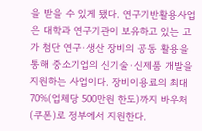을 받을 수 있게 됐다. 연구기반활용사업은 대학과 연구기관이 보유하고 있는 고가 첨단 연구·생산 장비의 공동 활용을 통해 중소기업의 신기술·신제품 개발을 지원하는 사업이다. 장비이용료의 최대 70%(업체당 500만원 한도)까지 바우처(쿠폰)로 정부에서 지원한다.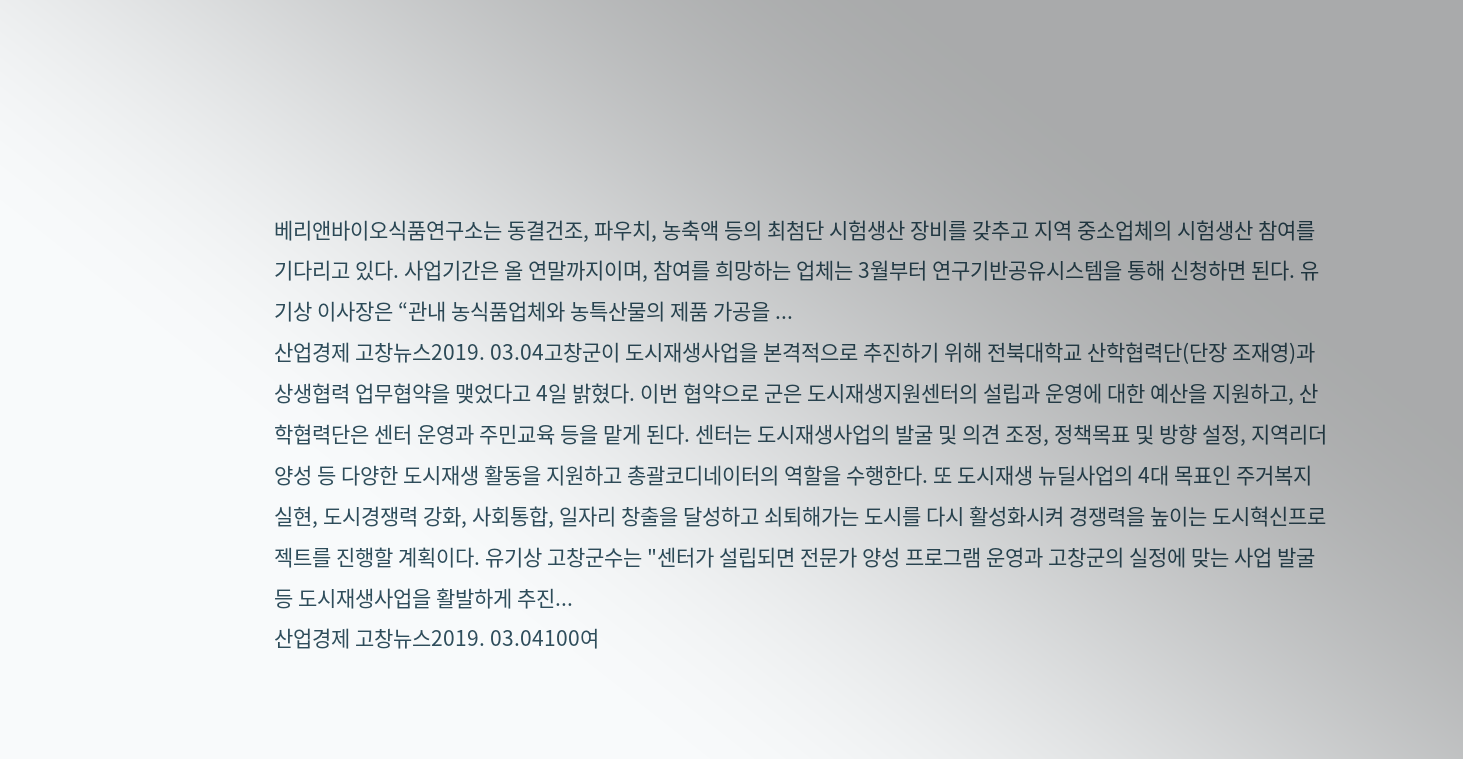베리앤바이오식품연구소는 동결건조, 파우치, 농축액 등의 최첨단 시험생산 장비를 갖추고 지역 중소업체의 시험생산 참여를 기다리고 있다. 사업기간은 올 연말까지이며, 참여를 희망하는 업체는 3월부터 연구기반공유시스템을 통해 신청하면 된다. 유기상 이사장은 “관내 농식품업체와 농특산물의 제품 가공을 ...
산업경제 고창뉴스2019. 03.04고창군이 도시재생사업을 본격적으로 추진하기 위해 전북대학교 산학협력단(단장 조재영)과 상생협력 업무협약을 맺었다고 4일 밝혔다. 이번 협약으로 군은 도시재생지원센터의 설립과 운영에 대한 예산을 지원하고, 산학협력단은 센터 운영과 주민교육 등을 맡게 된다. 센터는 도시재생사업의 발굴 및 의견 조정, 정책목표 및 방향 설정, 지역리더 양성 등 다양한 도시재생 활동을 지원하고 총괄코디네이터의 역할을 수행한다. 또 도시재생 뉴딜사업의 4대 목표인 주거복지 실현, 도시경쟁력 강화, 사회통합, 일자리 창출을 달성하고 쇠퇴해가는 도시를 다시 활성화시켜 경쟁력을 높이는 도시혁신프로젝트를 진행할 계획이다. 유기상 고창군수는 "센터가 설립되면 전문가 양성 프로그램 운영과 고창군의 실정에 맞는 사업 발굴 등 도시재생사업을 활발하게 추진...
산업경제 고창뉴스2019. 03.04100여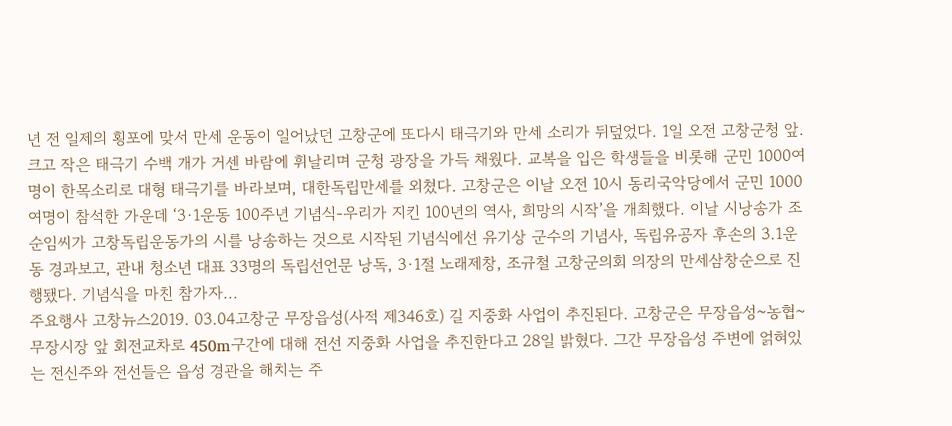년 전 일제의 횡포에 맞서 만세 운동이 일어났던 고창군에 또다시 태극기와 만세 소리가 뒤덮었다. 1일 오전 고창군청 앞. 크고 작은 태극기 수백 개가 거센 바람에 휘날리며 군청 광장을 가득 채웠다. 교복을 입은 학생들을 비롯해 군민 1000여명이 한목소리로 대형 태극기를 바라보며, 대한독립만세를 외쳤다. 고창군은 이날 오전 10시 동리국악당에서 군민 1000여명이 참석한 가운데 ‘3·1운동 100주년 기념식-우리가 지킨 100년의 역사, 희망의 시작’을 개최했다. 이날 시낭송가 조순임씨가 고창독립운동가의 시를 낭송하는 것으로 시작된 기념식에선 유기상 군수의 기념사, 독립유공자 후손의 3.1운동 경과보고, 관내 청소년 대표 33명의 독립선언문 낭독, 3·1절 노래제창, 조규철 고창군의회 의장의 만세삼창순으로 진행됐다. 기념식을 마친 참가자...
주요행사 고창뉴스2019. 03.04고창군 무장읍성(사적 제346호) 길 지중화 사업이 추진된다. 고창군은 무장읍성~농협~무장시장 앞 회전교차로 450m구간에 대해 전선 지중화 사업을 추진한다고 28일 밝혔다. 그간 무장읍성 주변에 얽혀있는 전신주와 전선들은 읍성 경관을 해치는 주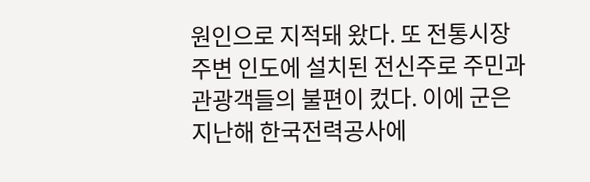원인으로 지적돼 왔다. 또 전통시장 주변 인도에 설치된 전신주로 주민과 관광객들의 불편이 컸다. 이에 군은 지난해 한국전력공사에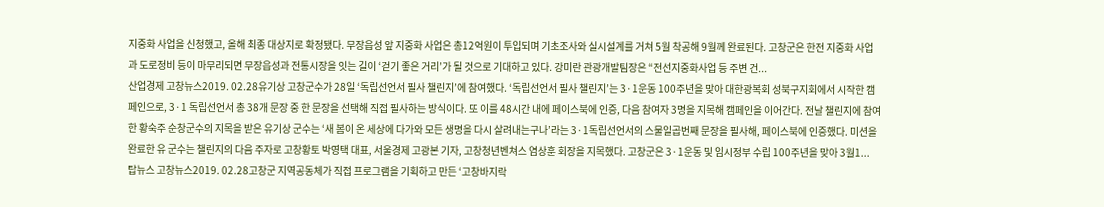지중화 사업을 신청했고, 올해 최종 대상지로 확정됐다. 무장읍성 앞 지중화 사업은 총12억원이 투입되며 기초조사와 실시설계를 거쳐 5월 착공해 9월께 완료된다. 고창군은 한전 지중화 사업과 도로정비 등이 마무리되면 무장읍성과 전통시장을 잇는 길이 ‘걷기 좋은 거리’가 될 것으로 기대하고 있다. 강미란 관광개발팀장은 “전선지중화사업 등 주변 건...
산업경제 고창뉴스2019. 02.28유기상 고창군수가 28일 ‘독립선언서 필사 챌린지’에 참여했다. ‘독립선언서 필사 챌린지’는 3·1운동 100주년을 맞아 대한광복회 성북구지회에서 시작한 캠페인으로, 3·1 독립선언서 총 38개 문장 중 한 문장을 선택해 직접 필사하는 방식이다. 또 이를 48시간 내에 페이스북에 인증, 다음 참여자 3명을 지목해 캠페인을 이어간다. 전날 챌린지에 참여한 황숙주 순창군수의 지목을 받은 유기상 군수는 ‘새 봄이 온 세상에 다가와 모든 생명을 다시 살려내는구나’라는 3·1독립선언서의 스물일곱번째 문장을 필사해, 페이스북에 인증했다. 미션을 완료한 유 군수는 챌린지의 다음 주자로 고창황토 박영택 대표, 서울경제 고광본 기자, 고창청년벤쳐스 염상훈 회장을 지목했다. 고창군은 3·1운동 및 임시정부 수립 100주년을 맞아 3월1...
탑뉴스 고창뉴스2019. 02.28고창군 지역공동체가 직접 프로그램을 기획하고 만든 ‘고창바지락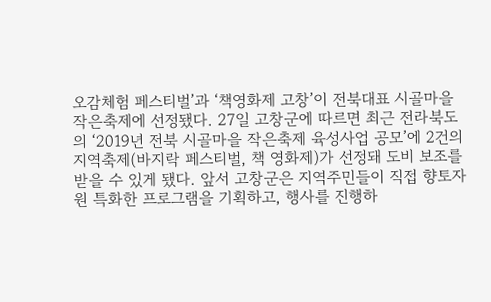오감체험 페스티벌’과 ‘책영화제 고창’이 전북대표 시골마을 작은축제에 선정됐다. 27일 고창군에 따르면 최근 전라북도의 ‘2019년 전북 시골마을 작은축제 육성사업 공모’에 2건의 지역축제(바지락 페스티벌, 책 영화제)가 선정돼 도비 보조를 받을 수 있게 됐다. 앞서 고창군은 지역주민들이 직접 향토자원 특화한 프로그램을 기획하고, 행사를 진행하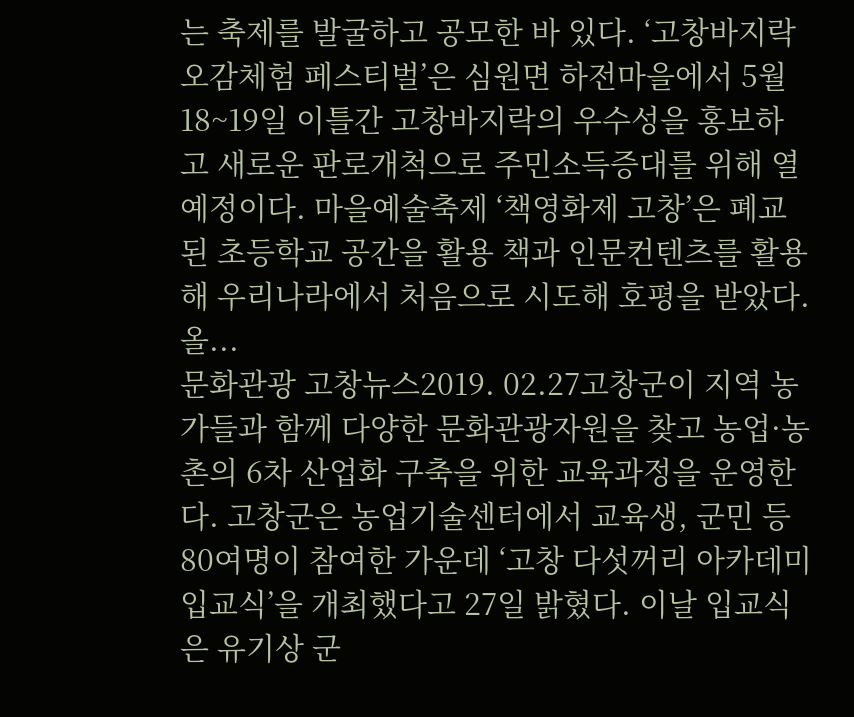는 축제를 발굴하고 공모한 바 있다. ‘고창바지락 오감체험 페스티벌’은 심원면 하전마을에서 5월18~19일 이틀간 고창바지락의 우수성을 홍보하고 새로운 판로개척으로 주민소득증대를 위해 열 예정이다. 마을예술축제 ‘책영화제 고창’은 폐교된 초등학교 공간을 활용 책과 인문컨텐츠를 활용해 우리나라에서 처음으로 시도해 호평을 받았다. 올...
문화관광 고창뉴스2019. 02.27고창군이 지역 농가들과 함께 다양한 문화관광자원을 찾고 농업·농촌의 6차 산업화 구축을 위한 교육과정을 운영한다. 고창군은 농업기술센터에서 교육생, 군민 등 80여명이 참여한 가운데 ‘고창 다섯꺼리 아카데미 입교식’을 개최했다고 27일 밝혔다. 이날 입교식은 유기상 군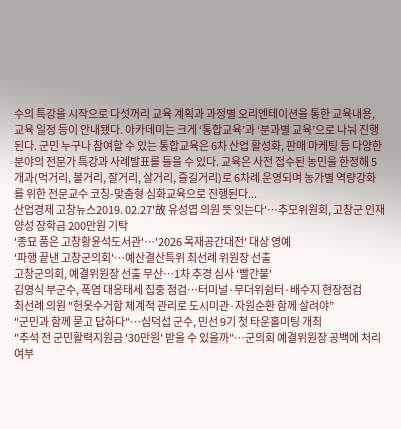수의 특강을 시작으로 다섯꺼리 교육 계획과 과정별 오리엔테이션을 통한 교육내용, 교육 일정 등이 안내됐다. 아카데미는 크게 ‘통합교육’과 ‘분과별 교육’으로 나눠 진행된다. 군민 누구나 참여할 수 있는 통합교육은 6차 산업 활성화, 판매 마케팅 등 다양한 분야의 전문가 특강과 사례발표를 들을 수 있다. 교육은 사전 접수된 농민을 한정해 5개과(먹거리, 볼거리, 잘거리, 살거리, 즐길거리)로 6차례 운영되며 농가별 역량강화를 위한 전문교수 코칭-맞춤형 심화교육으로 진행된다...
산업경제 고창뉴스2019. 02.27'故 유성엽 의원 뜻 잇는다'…추모위원회, 고창군 인재양성 장학금 200만원 기탁
'종묘 품은 고창황윤석도서관'…'2026 목재공간대전' 대상 영예
'파행 끝낸 고창군의회'…예산결산특위 최선례 위원장 선출
고창군의회, 예결위원장 선출 무산…1차 추경 심사 '빨간불'
김영식 부군수, 폭염 대응태세 집중 점검…터미널·무더위쉼터·배수지 현장점검
최선례 의원 "헌옷수거함 체계적 관리로 도시미관·자원순환 함께 살려야”
"군민과 함께 묻고 답하다"…심덕섭 군수, 민선 9기 첫 타운홀미팅 개최
"추석 전 군민활력지원금 '30만원' 받을 수 있을까"…군의회 예결위원장 공백에 처리 여부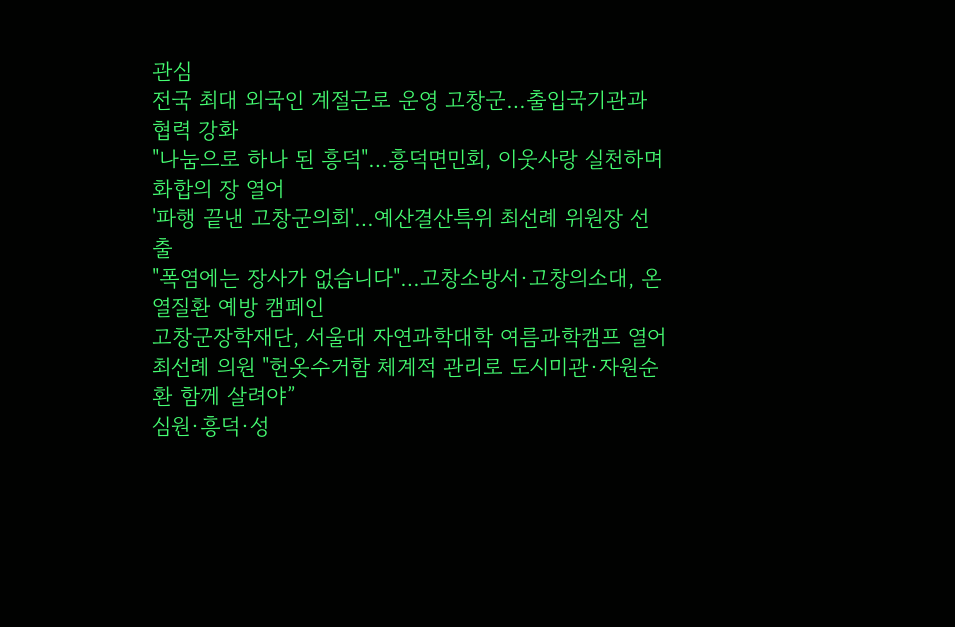관심
전국 최대 외국인 계절근로 운영 고창군…출입국기관과 협력 강화
"나눔으로 하나 된 흥덕"…흥덕면민회, 이웃사랑 실천하며 화합의 장 열어
'파행 끝낸 고창군의회'…예산결산특위 최선례 위원장 선출
"폭염에는 장사가 없습니다"…고창소방서·고창의소대, 온열질환 예방 캠페인
고창군장학재단, 서울대 자연과학대학 여름과학캠프 열어
최선례 의원 "헌옷수거함 체계적 관리로 도시미관·자원순환 함께 살려야”
심원·흥덕·성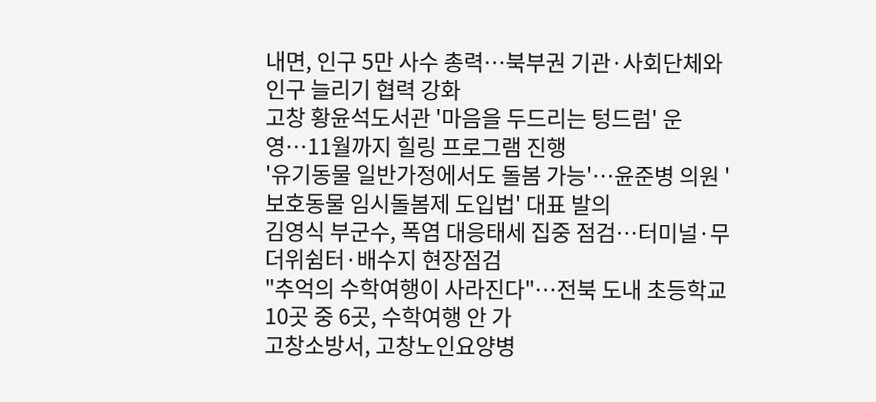내면, 인구 5만 사수 총력…북부권 기관·사회단체와 인구 늘리기 협력 강화
고창 황윤석도서관 '마음을 두드리는 텅드럼' 운영…11월까지 힐링 프로그램 진행
'유기동물 일반가정에서도 돌봄 가능'…윤준병 의원 '보호동물 임시돌봄제 도입법' 대표 발의
김영식 부군수, 폭염 대응태세 집중 점검…터미널·무더위쉼터·배수지 현장점검
"추억의 수학여행이 사라진다"…전북 도내 초등학교 10곳 중 6곳, 수학여행 안 가
고창소방서, 고창노인요양병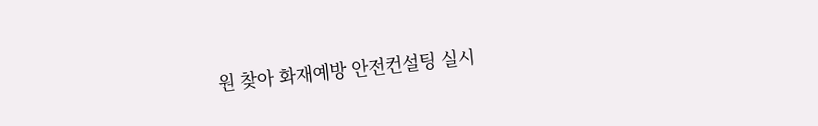원 찾아 화재예방 안전컨설팅 실시